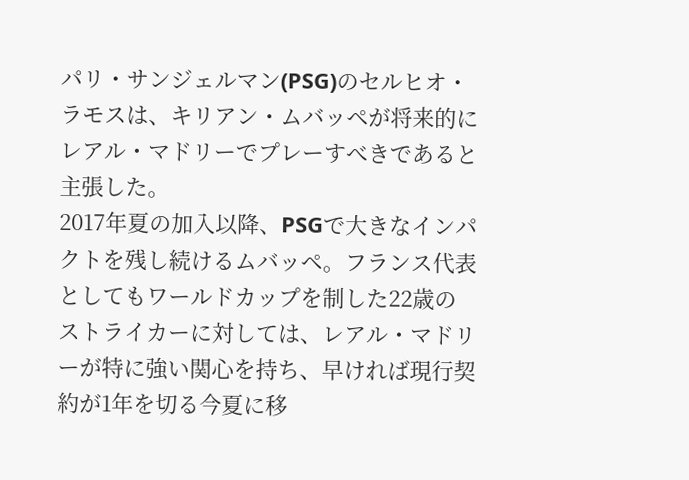パリ・サンジェルマン(PSG)のセルヒオ・ラモスは、キリアン・ムバッペが将来的にレアル・マドリーでプレーすべきであると主張した。
2017年夏の加入以降、PSGで大きなインパクトを残し続けるムバッペ。フランス代表としてもワールドカップを制した22歳のストライカーに対しては、レアル・マドリーが特に強い関心を持ち、早ければ現行契約が1年を切る今夏に移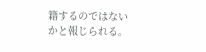籍するのではないかと報じられる。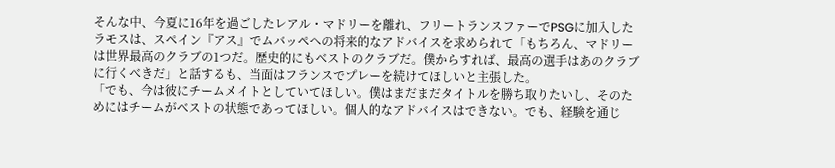そんな中、今夏に16年を過ごしたレアル・マドリーを離れ、フリートランスファーでPSGに加入したラモスは、スペイン『アス』でムバッペへの将来的なアドバイスを求められて「もちろん、マドリーは世界最高のクラブの1つだ。歴史的にもベストのクラブだ。僕からすれば、最高の選手はあのクラブに行くべきだ」と話するも、当面はフランスでプレーを続けてほしいと主張した。
「でも、今は彼にチームメイトとしていてほしい。僕はまだまだタイトルを勝ち取りたいし、そのためにはチームがベストの状態であってほしい。個人的なアドバイスはできない。でも、経験を通じ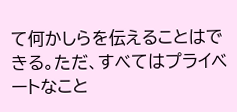て何かしらを伝えることはできる。ただ、すべてはプライベートなこと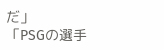だ」
「PSGの選手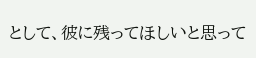として、彼に残ってほしいと思って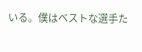いる。僕はベストな選手た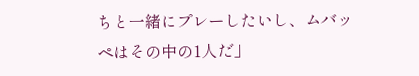ちと一緒にプレーしたいし、ムバッペはその中の1人だ」